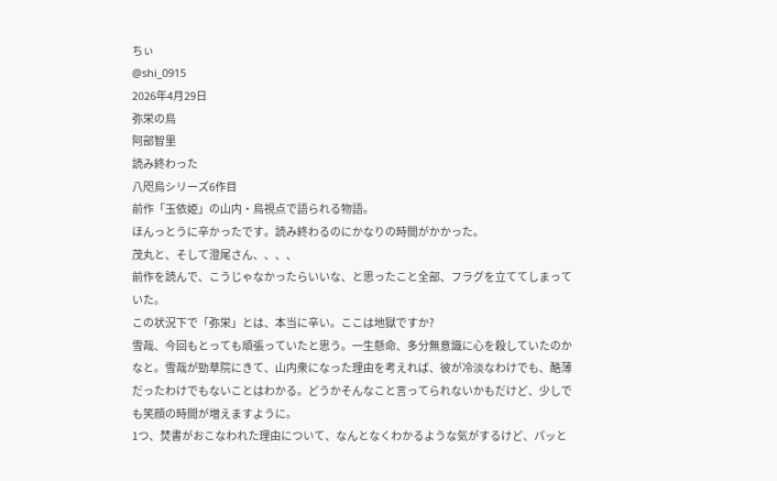ちぃ
@shi_0915
2026年4月29日
弥栄の烏
阿部智里
読み終わった
八咫烏シリーズ6作目
前作「玉依姫」の山内・烏視点で語られる物語。
ほんっとうに辛かったです。読み終わるのにかなりの時間がかかった。
茂丸と、そして澄尾さん、、、、
前作を読んで、こうじゃなかったらいいな、と思ったこと全部、フラグを立ててしまっていた。
この状況下で「弥栄」とは、本当に辛い。ここは地獄ですか?
雪哉、今回もとっても頑張っていたと思う。一生懸命、多分無意識に心を殺していたのかなと。雪哉が勁草院にきて、山内衆になった理由を考えれば、彼が冷淡なわけでも、酷薄だったわけでもないことはわかる。どうかそんなこと言ってられないかもだけど、少しでも笑顔の時間が増えますように。
1つ、焚書がおこなわれた理由について、なんとなくわかるような気がするけど、パッと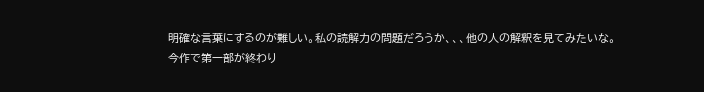明確な言葉にするのが難しい。私の読解力の問題だろうか、、、他の人の解釈を見てみたいな。
今作で第一部が終わり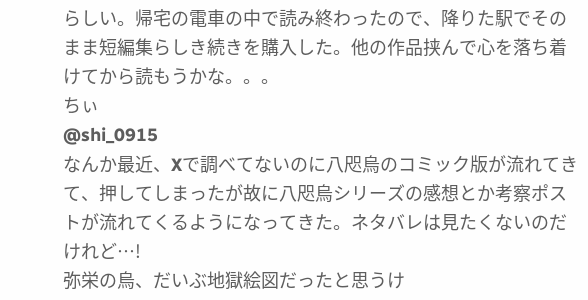らしい。帰宅の電車の中で読み終わったので、降りた駅でそのまま短編集らしき続きを購入した。他の作品挟んで心を落ち着けてから読もうかな。。。
ちぃ
@shi_0915
なんか最近、Xで調べてないのに八咫烏のコミック版が流れてきて、押してしまったが故に八咫烏シリーズの感想とか考察ポストが流れてくるようになってきた。ネタバレは見たくないのだけれど…!
弥栄の烏、だいぶ地獄絵図だったと思うけ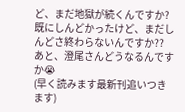ど、まだ地獄が続くんですか?既にしんどかったけど、まだしんどさ終わらないんですか??
あと、澄尾さんどうなるんですか😭
(早く読みます最新刊追いつきます)